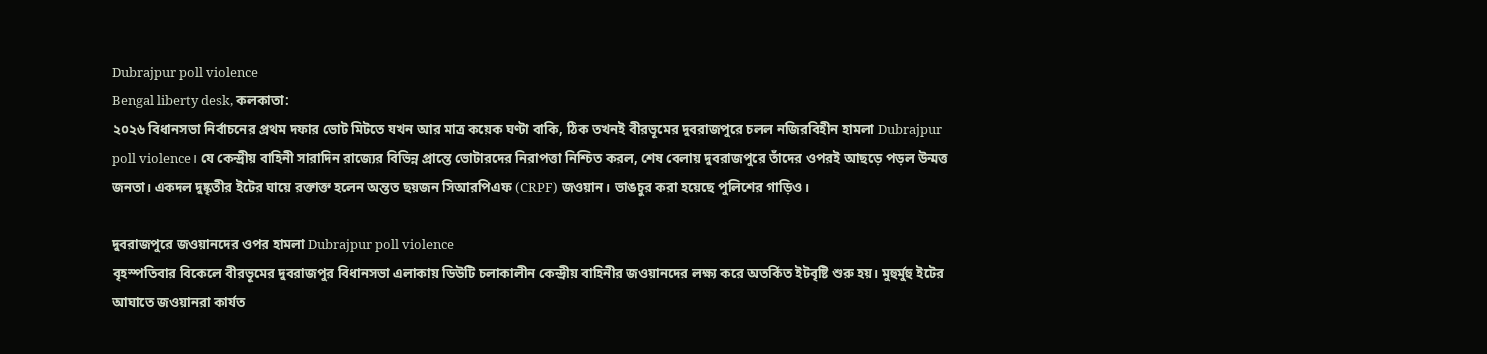Dubrajpur poll violence
Bengal liberty desk, কলকাতা:
২০২৬ বিধানসভা নির্বাচনের প্রথম দফার ভোট মিটতে যখন আর মাত্র কয়েক ঘণ্টা বাকি, ঠিক তখনই বীরভূমের দুবরাজপুরে চলল নজিরবিহীন হামলা Dubrajpur poll violence। যে কেন্দ্রীয় বাহিনী সারাদিন রাজ্যের বিভিন্ন প্রান্তে ভোটারদের নিরাপত্তা নিশ্চিত করল, শেষ বেলায় দুবরাজপুরে তাঁদের ওপরই আছড়ে পড়ল উন্মত্ত জনতা। একদল দুষ্কৃতীর ইটের ঘায়ে রক্তাক্ত হলেন অন্তত ছয়জন সিআরপিএফ (CRPF) জওয়ান। ভাঙচুর করা হয়েছে পুলিশের গাড়িও।

দুবরাজপুরে জওয়ানদের ওপর হামলা Dubrajpur poll violence
বৃহস্পতিবার বিকেলে বীরভূমের দুবরাজপুর বিধানসভা এলাকায় ডিউটি চলাকালীন কেন্দ্রীয় বাহিনীর জওয়ানদের লক্ষ্য করে অতর্কিত ইটবৃষ্টি শুরু হয়। মুহুর্মুহু ইটের আঘাতে জওয়ানরা কার্যত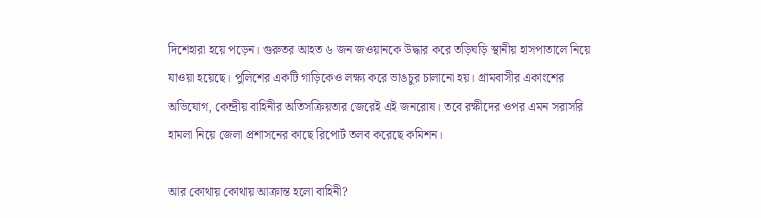দিশেহারা হয়ে পড়েন। গুরুতর আহত ৬ জন জওয়ানকে উদ্ধার করে তড়িঘড়ি স্থানীয় হাসপাতালে নিয়ে যাওয়া হয়েছে। পুলিশের একটি গাড়িকেও লক্ষ্য করে ভাঙচুর চালানো হয়। গ্রামবাসীর একাংশের অভিযোগ, কেন্দ্রীয় বাহিনীর অতিসক্রিয়তার জেরেই এই জনরোষ। তবে রক্ষীদের ওপর এমন সরাসরি হামলা নিয়ে জেলা প্রশাসনের কাছে রিপোর্ট তলব করেছে কমিশন।

আর কোথায় কোথায় আক্রান্ত হলো বাহিনী?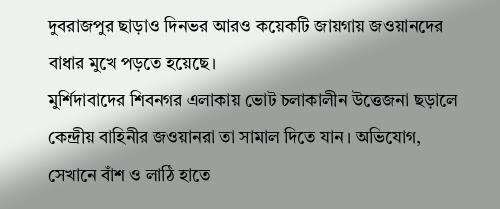দুবরাজপুর ছাড়াও দিনভর আরও কয়েকটি জায়গায় জওয়ানদের বাধার মুখে পড়তে হয়েছে।
মুর্শিদাবাদের শিবনগর এলাকায় ভোট চলাকালীন উত্তেজনা ছড়ালে কেন্দ্রীয় বাহিনীর জওয়ানরা তা সামাল দিতে যান। অভিযোগ, সেখানে বাঁশ ও লাঠি হাতে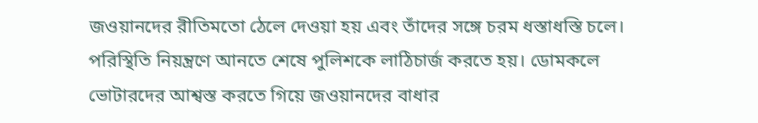জওয়ানদের রীতিমতো ঠেলে দেওয়া হয় এবং তাঁদের সঙ্গে চরম ধস্তাধস্তি চলে। পরিস্থিতি নিয়ন্ত্রণে আনতে শেষে পুলিশকে লাঠিচার্জ করতে হয়। ডোমকলে ভোটারদের আশ্বস্ত করতে গিয়ে জওয়ানদের বাধার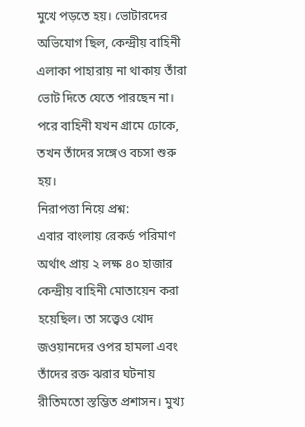মুখে পড়তে হয়। ভোটারদের অভিযোগ ছিল, কেন্দ্রীয় বাহিনী এলাকা পাহারায় না থাকায় তাঁরা ভোট দিতে যেতে পারছেন না। পরে বাহিনী যখন গ্রামে ঢোকে, তখন তাঁদের সঙ্গেও বচসা শুরু হয়।
নিরাপত্তা নিয়ে প্রশ্ন:
এবার বাংলায় রেকর্ড পরিমাণ অর্থাৎ প্রায় ২ লক্ষ ৪০ হাজার কেন্দ্রীয় বাহিনী মোতায়েন করা হয়েছিল। তা সত্ত্বেও খোদ জওয়ানদের ওপর হামলা এবং তাঁদের রক্ত ঝরার ঘটনায় রীতিমতো স্তম্ভিত প্রশাসন। মুখ্য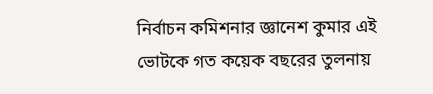নির্বাচন কমিশনার জ্ঞানেশ কুমার এই ভোটকে গত কয়েক বছরের তুলনায়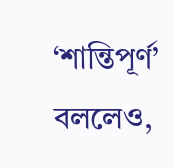‘শান্তিপূর্ণ’ বললেও,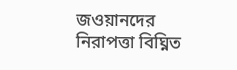জওয়ানদের নিরাপত্তা বিঘ্নিত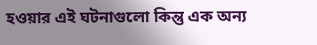হওয়ার এই ঘটনাগুলো কিন্তু এক অন্য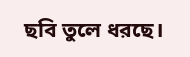ছবি তুলে ধরছে।